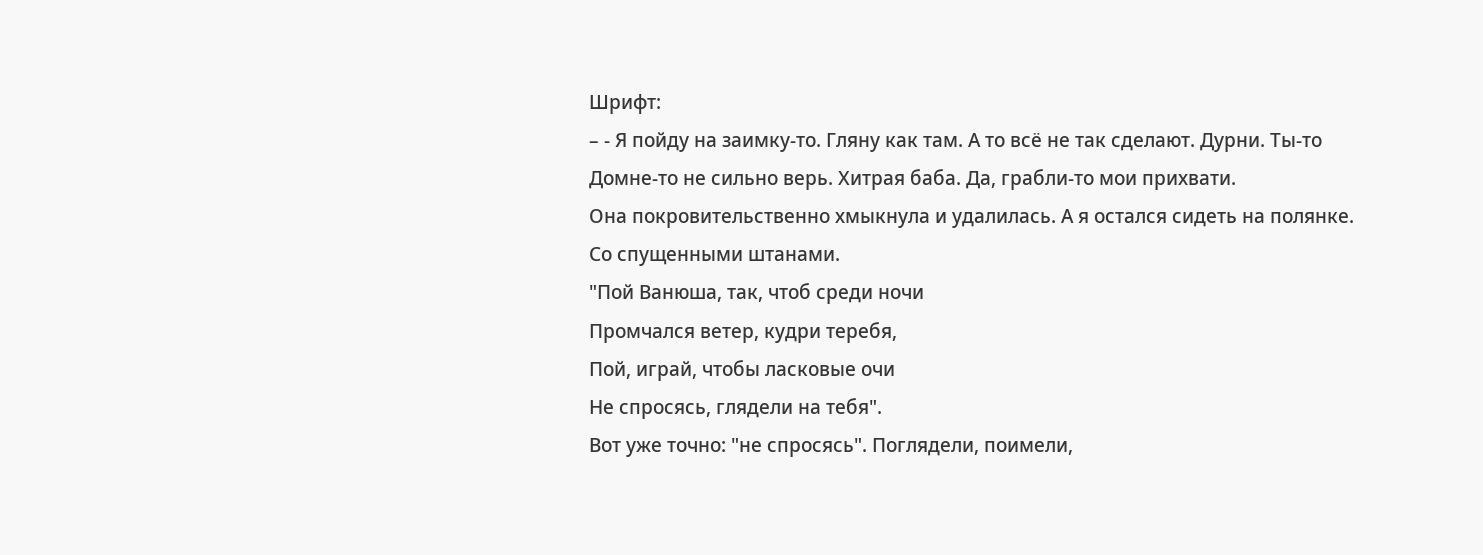Шрифт:
– - Я пойду на заимку-то. Гляну как там. А то всё не так сделают. Дурни. Ты-то Домне-то не сильно верь. Хитрая баба. Да, грабли-то мои прихвати.
Она покровительственно хмыкнула и удалилась. А я остался сидеть на полянке. Со спущенными штанами.
"Пой Ванюша, так, чтоб среди ночи
Промчался ветер, кудри теребя,
Пой, играй, чтобы ласковые очи
Не спросясь, глядели на тебя".
Вот уже точно: "не спросясь". Поглядели, поимели,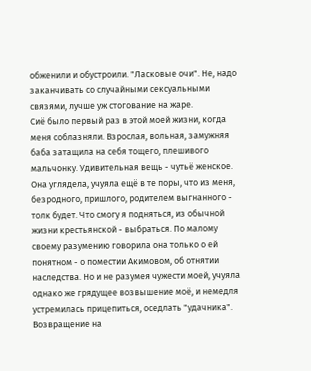обженили и обустроили. "Ласковые очи". Не, надо заканчивать со случайными сексуальными связями, лучше уж стогование на жаре.
Сиё было первый раз в этой моей жизни, когда меня соблазняли. Взрослая, вольная, замужняя баба затащила на себя тощего, плешивого мальчонку. Удивительная вещь - чутьё женское. Она углядела, учуяла ещё в те поры, что из меня, безродного, пришлого, родителем выгнанного - толк будет. Что смогу я подняться, из обычной жизни крестьянской - выбраться. По малому своему разумению говорила она только о ей понятном - о поместии Акимовом, об отнятии наследства. Но и не разумея чужести моей, учуяла однако же грядущее возвышение моё, и немедля устремилась прицепиться, оседлать "удачника".
Возвращение на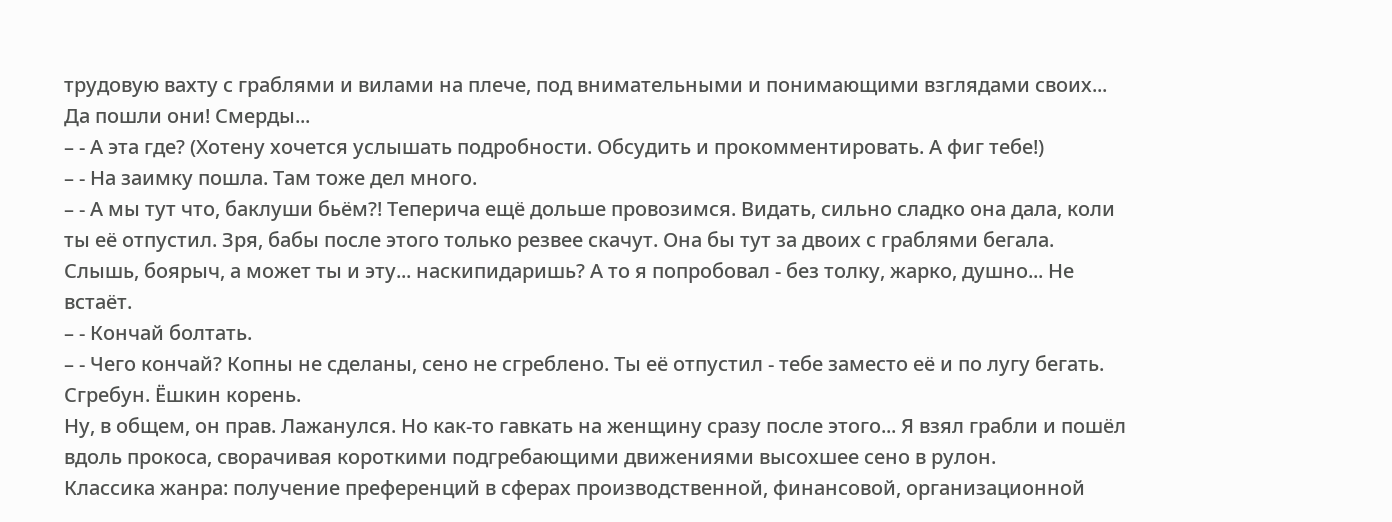трудовую вахту с граблями и вилами на плече, под внимательными и понимающими взглядами своих... Да пошли они! Смерды...
– - А эта где? (Хотену хочется услышать подробности. Обсудить и прокомментировать. А фиг тебе!)
– - На заимку пошла. Там тоже дел много.
– - А мы тут что, баклуши бьём?! Теперича ещё дольше провозимся. Видать, сильно сладко она дала, коли ты её отпустил. Зря, бабы после этого только резвее скачут. Она бы тут за двоих с граблями бегала. Слышь, боярыч, а может ты и эту... наскипидаришь? А то я попробовал - без толку, жарко, душно... Не встаёт.
– - Кончай болтать.
– - Чего кончай? Копны не сделаны, сено не сгреблено. Ты её отпустил - тебе заместо её и по лугу бегать. Сгребун. Ёшкин корень.
Ну, в общем, он прав. Лажанулся. Но как-то гавкать на женщину сразу после этого... Я взял грабли и пошёл вдоль прокоса, сворачивая короткими подгребающими движениями высохшее сено в рулон.
Классика жанра: получение преференций в сферах производственной, финансовой, организационной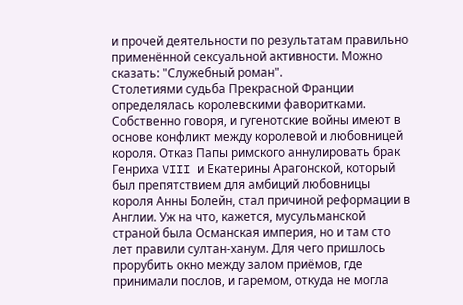и прочей деятельности по результатам правильно применённой сексуальной активности. Можно сказать: "Служебный роман".
Столетиями судьба Прекрасной Франции определялась королевскими фаворитками. Собственно говоря, и гугенотские войны имеют в основе конфликт между королевой и любовницей короля. Отказ Папы римского аннулировать брак Генриха VIII и Екатерины Арагонской, который был препятствием для амбиций любовницы короля Анны Болейн, стал причиной реформации в Англии. Уж на что, кажется, мусульманской страной была Османская империя, но и там сто лет правили султан-ханум. Для чего пришлось прорубить окно между залом приёмов, где принимали послов, и гаремом, откуда не могла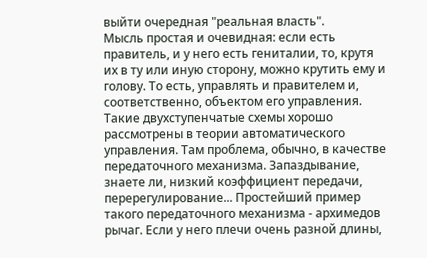выйти очередная "реальная власть".
Мысль простая и очевидная: если есть правитель, и у него есть гениталии, то, крутя их в ту или иную сторону, можно крутить ему и голову. То есть, управлять и правителем и, соответственно, объектом его управления. Такие двухступенчатые схемы хорошо рассмотрены в теории автоматического управления. Там проблема, обычно, в качестве передаточного механизма. Запаздывание, знаете ли, низкий коэффициент передачи, перерегулирование... Простейший пример такого передаточного механизма - архимедов рычаг. Если у него плечи очень разной длины,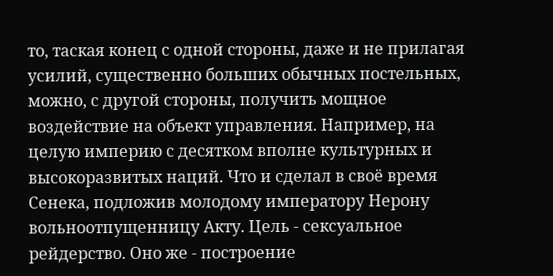то, таская конец с одной стороны, даже и не прилагая усилий, существенно больших обычных постельных, можно, с другой стороны, получить мощное воздействие на объект управления. Например, на целую империю с десятком вполне культурных и высокоразвитых наций. Что и сделал в своё время Сенека, подложив молодому императору Нерону вольноотпущенницу Акту. Цель - сексуальное рейдерство. Оно же - построение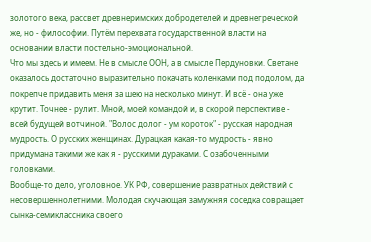золотого века, рассвет древнеримских добродетелей и древнегреческой же, но - философии. Путём перехвата государственной власти на основании власти постельно-эмоциональной.
Что мы здесь и имеем. Не в смысле ООН, а в смысле Пердуновки. Светане оказалось достаточно выразительно покачать коленками под подолом, да покрепче придавить меня за шею на несколько минут. И всё - она уже крутит. Точнее - рулит. Мной, моей командой и, в скорой перспективе - всей будущей вотчиной. "Волос долог - ум короток" - русская народная мудрость. О русских женщинах. Дурацкая какая-то мудрость - явно придумана такими же как я - русскими дураками. С озабоченными головками.
Вообще-то дело, уголовное. УК РФ, совершение развратных действий с несовершеннолетними. Молодая скучающая замужняя соседка совращает сынка-семиклассника своего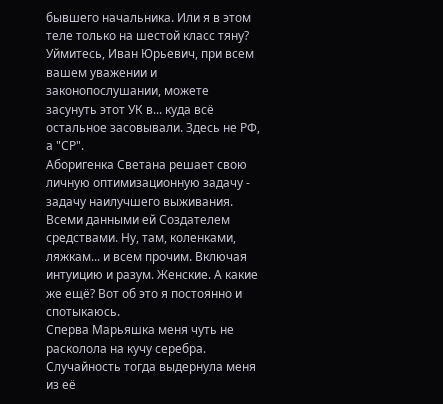бывшего начальника. Или я в этом теле только на шестой класс тяну? Уймитесь, Иван Юрьевич, при всем вашем уважении и законопослушании, можете засунуть этот УК в... куда всё остальное засовывали. Здесь не РФ, а "СР".
Аборигенка Светана решает свою личную оптимизационную задачу - задачу наилучшего выживания. Всеми данными ей Создателем средствами. Ну, там, коленками, ляжкам... и всем прочим. Включая интуицию и разум. Женские. А какие же ещё? Вот об это я постоянно и спотыкаюсь.
Сперва Марьяшка меня чуть не расколола на кучу серебра. Случайность тогда выдернула меня из её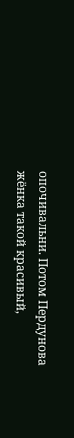опочивальни. Потом Пердунова жёнка такой красивый,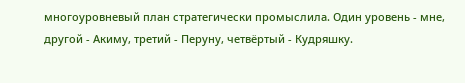многоуровневый план стратегически промыслила. Один уровень - мне, другой - Акиму, третий - Перуну, четвёртый - Кудряшку.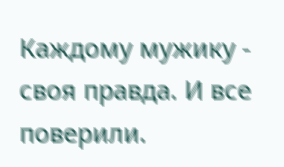Каждому мужику - своя правда. И все поверили.